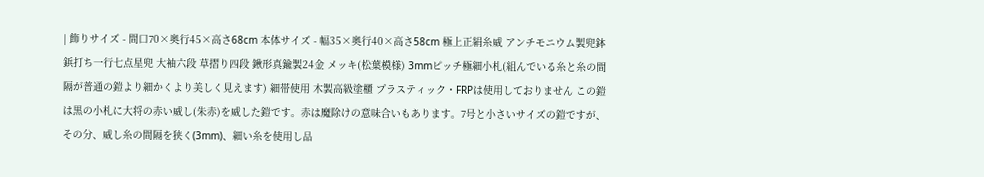| 飾りサイズ - 間口70×奥行45×高さ68cm 本体サイズ - 幅35×奥行40×高さ58cm 極上正絹糸威 アンチモニウム製兜鉢 鋲打ち一行七点星兜 大袖六段 草摺り四段 鍬形真鍮製24金 メッキ(松葉模様) 3mmピッチ極細小札(組んでいる糸と糸の間隔が普通の鎧より細かくより美しく見えます) 細帯使用 木製高級塗櫃 プラスティック・FRPは使用しておりません この鎧は黒の小札に大将の赤い威し(朱赤)を威した鎧です。赤は魔除けの意味合いもあります。7号と小さいサイズの鎧ですが、その分、威し糸の間隔を狭く(3mm)、細い糸を使用し品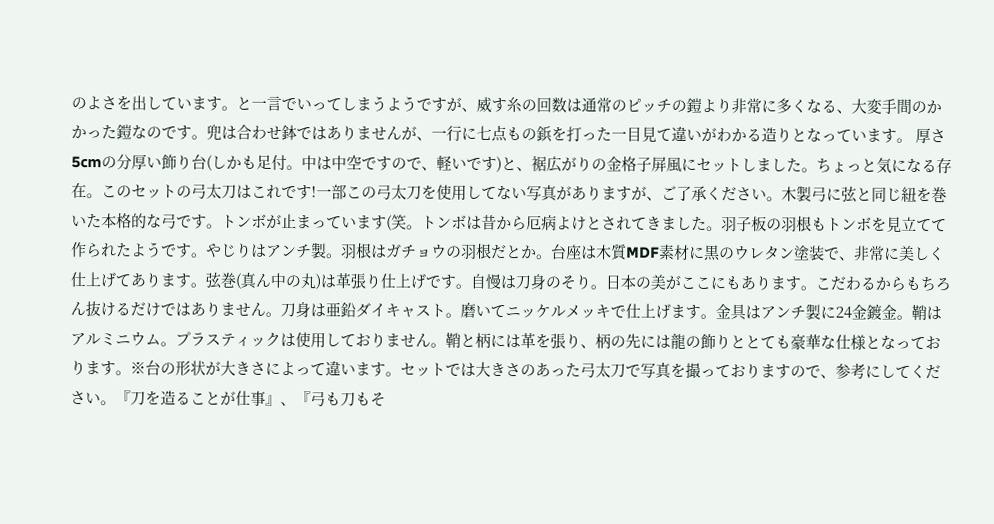のよさを出しています。と一言でいってしまうようですが、威す糸の回数は通常のピッチの鎧より非常に多くなる、大変手間のかかった鎧なのです。兜は合わせ鉢ではありませんが、一行に七点もの鋲を打った一目見て違いがわかる造りとなっています。 厚さ5cmの分厚い飾り台(しかも足付。中は中空ですので、軽いです)と、裾広がりの金格子屏風にセットしました。ちょっと気になる存在。このセットの弓太刀はこれです!一部この弓太刀を使用してない写真がありますが、ご了承ください。木製弓に弦と同じ紐を巻いた本格的な弓です。トンボが止まっています(笑。トンボは昔から厄病よけとされてきました。羽子板の羽根もトンボを見立てて作られたようです。やじりはアンチ製。羽根はガチョウの羽根だとか。台座は木質MDF素材に黒のウレタン塗装で、非常に美しく仕上げてあります。弦巻(真ん中の丸)は革張り仕上げです。自慢は刀身のそり。日本の美がここにもあります。こだわるからもちろん抜けるだけではありません。刀身は亜鉛ダイキャスト。磨いてニッケルメッキで仕上げます。金具はアンチ製に24金鍍金。鞘はアルミニウム。プラスティックは使用しておりません。鞘と柄には革を張り、柄の先には龍の飾りととても豪華な仕様となっております。※台の形状が大きさによって違います。セットでは大きさのあった弓太刀で写真を撮っておりますので、参考にしてください。『刀を造ることが仕事』、『弓も刀もそ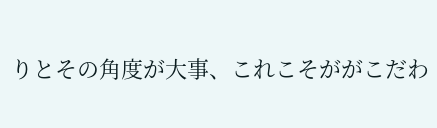りとその角度が大事、これこそががこだわ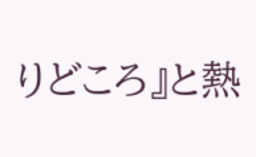りどころ』と熱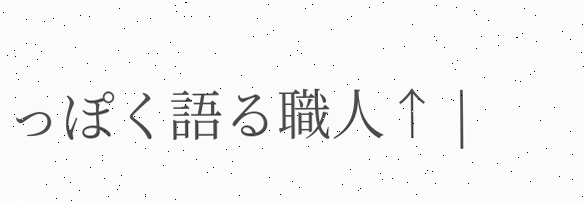っぽく語る職人↑ |